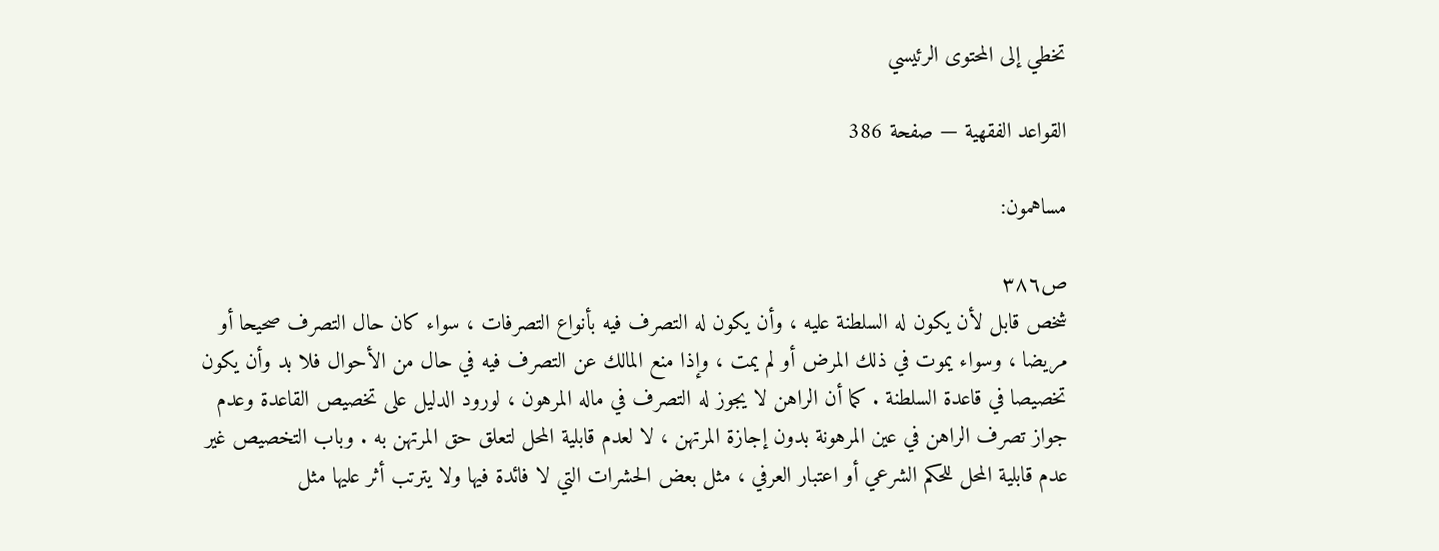تخطي إلى المحتوى الرئيسي

القواعد الفقهية — صفحة 386

مساهمون:

ص٣٨٦
شخص قابل لأن يكون له السلطنة عليه ، وأن يكون له التصرف فيه بأنواع التصرفات ، سواء كان حال التصرف صحيحا أو مريضا ، وسواء يموت في ذلك المرض أو لم يمت ، وإذا منع المالك عن التصرف فيه في حال من الأحوال فلا بد وأن يكون تخصيصا في قاعدة السلطنة . كما أن الراهن لا يجوز له التصرف في ماله المرهون ، لورود الدليل على تخصيص القاعدة وعدم جواز تصرف الراهن في عين المرهونة بدون إجازة المرتهن ، لا لعدم قابلية المحل لتعلق حق المرتهن به . وباب التخصيص غير عدم قابلية المحل للحكم الشرعي أو اعتبار العرفي ، مثل بعض الحشرات التي لا فائدة فيها ولا يترتب أثر عليها مثل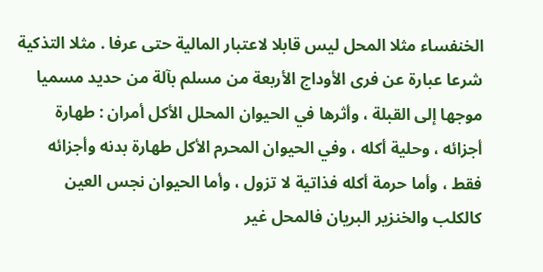الخنفساء مثلا المحل ليس قابلا لاعتبار المالية حتى عرفا . مثلا التذكية شرعا عبارة عن فرى الأوداج الأربعة من مسلم بآلة من حديد مسميا موجها إلى القبلة ، وأثرها في الحيوان المحلل الأكل أمران : طهارة أجزائه ، وحلية أكله ، وفي الحيوان المحرم الأكل طهارة بدنه وأجزائه فقط ، وأما حرمة أكله فذاتية لا تزول ، وأما الحيوان نجس العين كالكلب والخنزير البريان فالمحل غير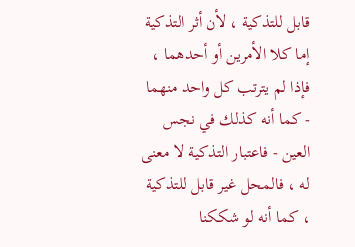قابل للتذكية ، لأن أثر التذكية إما كلا الأمرين أو أحدهما ، فإذا لم يترتب كل واحد منهما - كما أنه كذلك في نجس العين - فاعتبار التذكية لا معنى له ، فالمحل غير قابل للتذكية ، كما أنه لو شككنا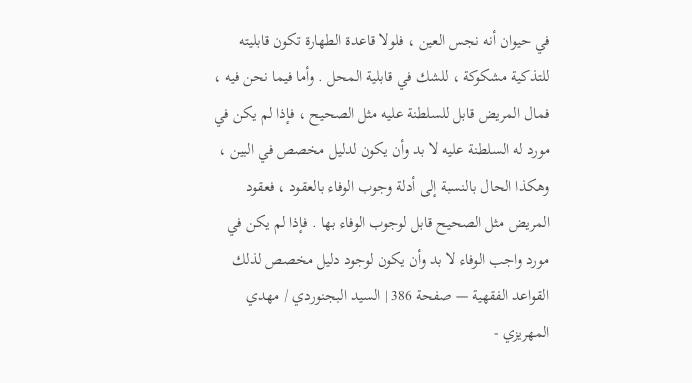في حيوان أنه نجس العين ، فلولا قاعدة الطهارة تكون قابليته للتذكية مشكوكة ، للشك في قابلية المحل . وأما فيما نحن فيه ، فمال المريض قابل للسلطنة عليه مثل الصحيح ، فإذا لم يكن في مورد له السلطنة عليه لا بد وأن يكون لدليل مخصص في البين ، وهكذا الحال بالنسبة إلى أدلة وجوب الوفاء بالعقود ، فعقود المريض مثل الصحيح قابل لوجوب الوفاء بها . فإذا لم يكن في مورد واجب الوفاء لا بد وأن يكون لوجود دليل مخصص لذلك
القواعد الفقهية — صفحة 386 | السيد البجنوردي / مهدي المهريزي -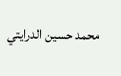محمد حسين الدرايتي